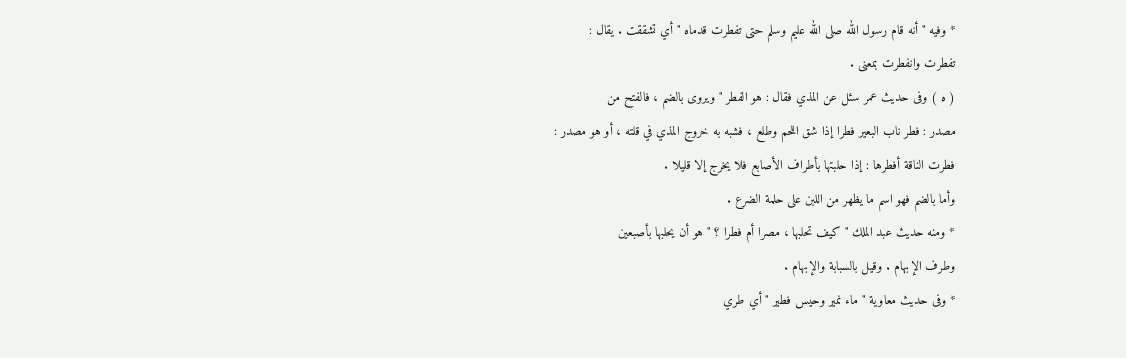* وفيه " أنه قام رسول الله صلى الله عليم وسلم حتى تفطرت قدماه " أي تشققت . يقال :
تفطرت وانفطرت بمعنى .
( ه ) وفى حديث عمر سئل عن المذي فقال : هو الفطر " ويروى بالضم ، فالفتح من
مصدر : فطر ناب البعير فطرا إذا شق اللحم وطلع ، فشبه به خروج المذي في قلته ، أو هو مصدر :
فطرت الناقة أفطرها : إذا حلبتها بأطراف الأصابع فلا يخرج إلا قليلا .
وأما بالضم فهو اسم ما يظهر من اللبن على حلمة الضرع .
* ومنه حديث عبد الملك " كيف تحلبها ، مصرا أم فطرا ؟ " هو أن يحلبها بأصبعين
وطرف الإبهام . وقيل بالسبابة والإبهام .
* وفى حديث معاوية " ماء نمير وحيس فطير " أي طري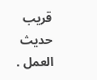قريب حديث العمل .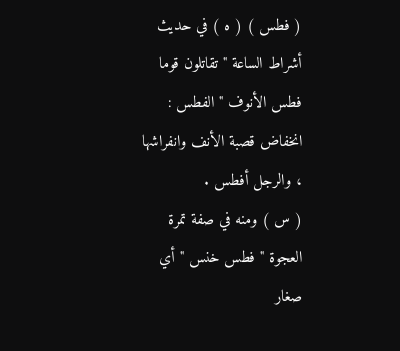( فطس ) ( ه ) في حديث أشراط الساعة " تقاتلون قوما فطس الأنوف " الفطس :
انخفاض قصبة الأنف وانفراشها ، والرجل أفطس .
( س ) ومنه في صفة تمرة العجوة " فطس خنس " أي صغار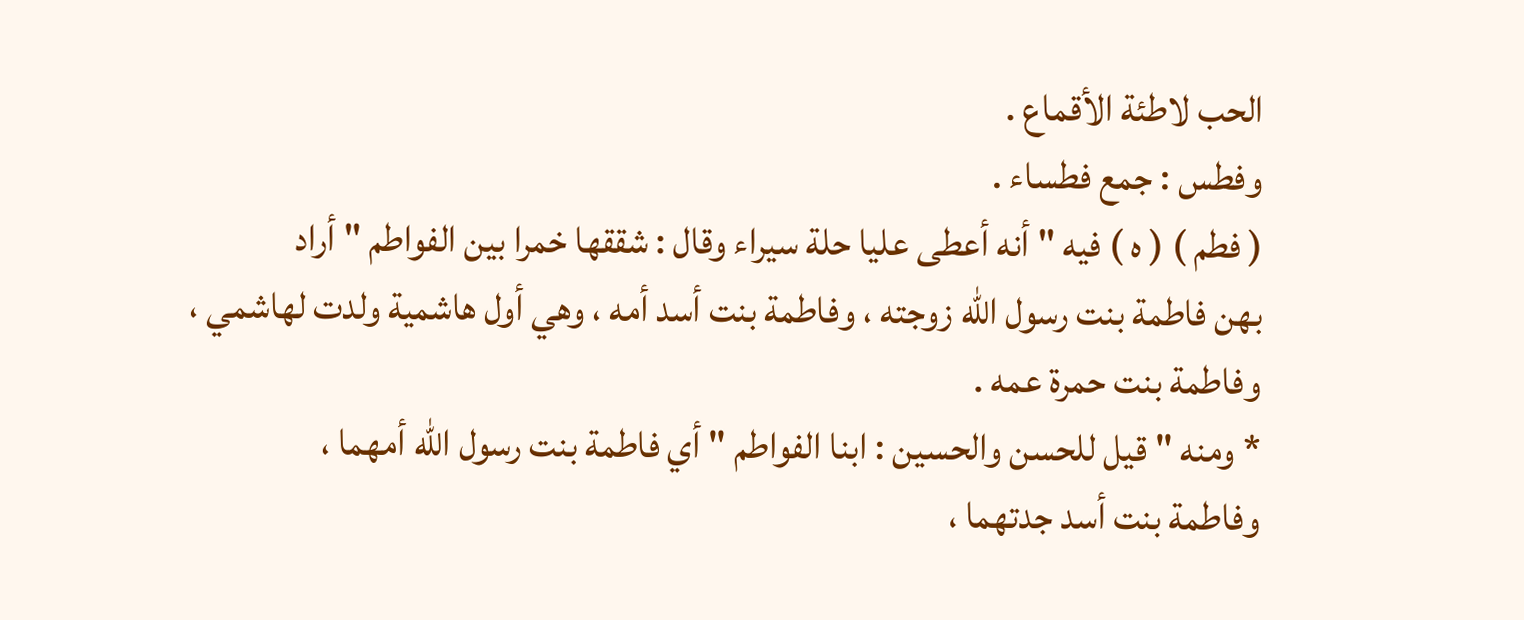الحب لاطئة الأقماع .
وفطس : جمع فطساء .
( فطم ) ( ه ) فيه " أنه أعطى عليا حلة سيراء وقال : شققها خمرا بين الفواطم " أراد
بهن فاطمة بنت رسول الله زوجته ، وفاطمة بنت أسد أمه ، وهي أول هاشمية ولدت لهاشمي ،
وفاطمة بنت حمرة عمه .
* ومنه " قيل للحسن والحسين : ابنا الفواطم " أي فاطمة بنت رسول الله أمهما ،
وفاطمة بنت أسد جدتهما ،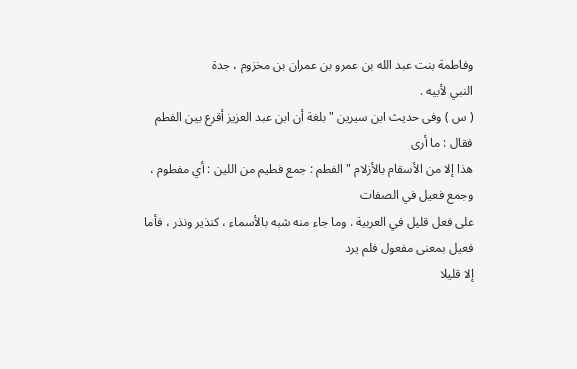وفاطمة بنت عبد الله بن عمرو بن عمران بن مخزوم ، جدة
النبي لأبيه .
( س ) وفى حديث ابن سيرين " بلغة أن ابن عبد العزيز أقرع بين الفطم فقال : ما أرى
هذا إلا من الأسقام بالأزلام " الفطم : جمع فطيم من اللين : أي مفطوم ، وجمع فعيل في الصفات
على فعل قليل في العربية . وما جاء منه شبه بالأسماء ، كنذير ونذر ، فأما فعيل بمعنى مفعول فلم يرد
إلا قليلا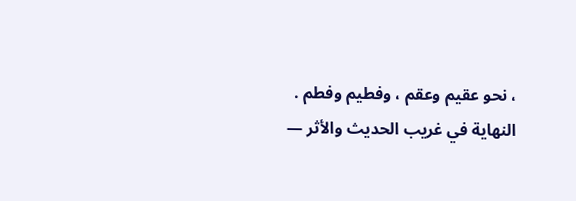، نحو عقيم وعقم ، وفطيم وفطم .
النهاية في غريب الحديث والأثر —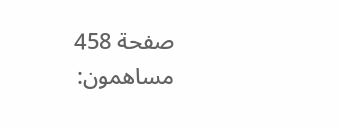صفحة 458
مساهمون: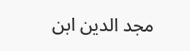مجد الدين ابن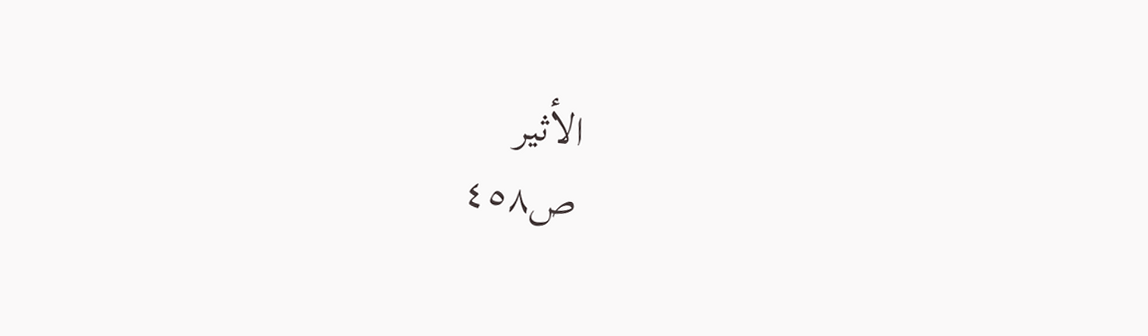الأثير
ص٤٥٨